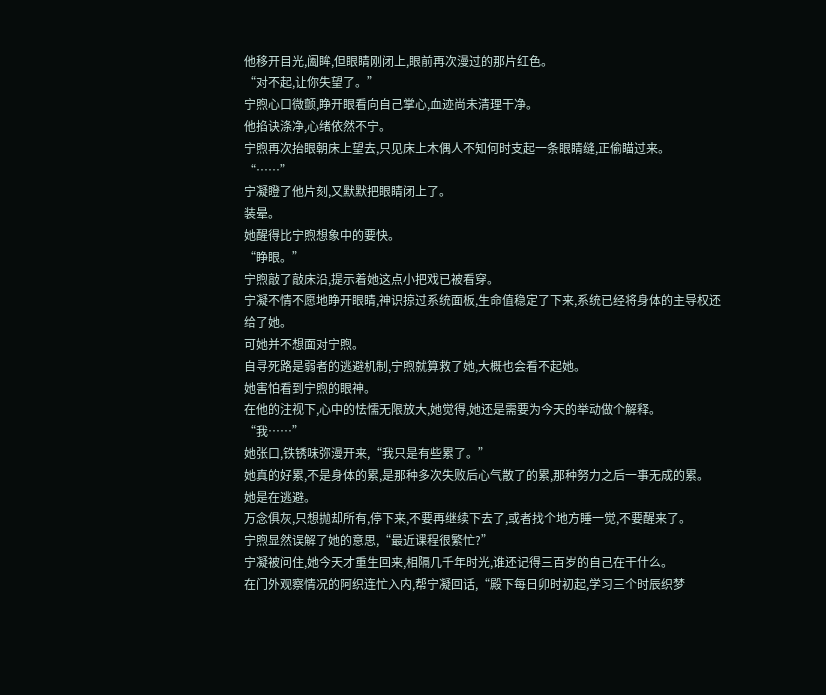他移开目光,阖眸,但眼睛刚闭上,眼前再次漫过的那片红色。
“对不起,让你失望了。”
宁煦心口微颤,睁开眼看向自己掌心,血迹尚未清理干净。
他掐诀涤净,心绪依然不宁。
宁煦再次抬眼朝床上望去,只见床上木偶人不知何时支起一条眼睛缝,正偷瞄过来。
“……”
宁凝瞪了他片刻,又默默把眼睛闭上了。
装晕。
她醒得比宁煦想象中的要快。
“睁眼。”
宁煦敲了敲床沿,提示着她这点小把戏已被看穿。
宁凝不情不愿地睁开眼睛,神识掠过系统面板,生命值稳定了下来,系统已经将身体的主导权还给了她。
可她并不想面对宁煦。
自寻死路是弱者的逃避机制,宁煦就算救了她,大概也会看不起她。
她害怕看到宁煦的眼神。
在他的注视下,心中的怯懦无限放大,她觉得,她还是需要为今天的举动做个解释。
“我……”
她张口,铁锈味弥漫开来,“我只是有些累了。”
她真的好累,不是身体的累,是那种多次失败后心气散了的累,那种努力之后一事无成的累。
她是在逃避。
万念俱灰,只想抛却所有,停下来,不要再继续下去了,或者找个地方睡一觉,不要醒来了。
宁煦显然误解了她的意思,“最近课程很繁忙?”
宁凝被问住,她今天才重生回来,相隔几千年时光,谁还记得三百岁的自己在干什么。
在门外观察情况的阿织连忙入内,帮宁凝回话,“殿下每日卯时初起,学习三个时辰织梦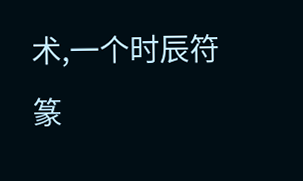术,一个时辰符篆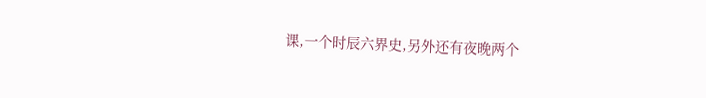课,一个时辰六界史,另外还有夜晚两个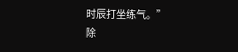时辰打坐练气。”
除